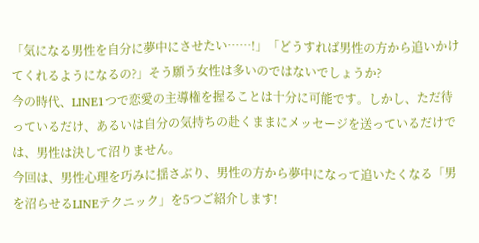「気になる男性を自分に夢中にさせたい……!」「どうすれば男性の方から追いかけてくれるようになるの?」そう願う女性は多いのではないでしょうか?
今の時代、LINE1つで恋愛の主導権を握ることは十分に可能です。しかし、ただ待っているだけ、あるいは自分の気持ちの赴くままにメッセージを送っているだけでは、男性は決して沼りません。
今回は、男性心理を巧みに揺さぶり、男性の方から夢中になって追いたくなる「男を沼らせるLINEテクニック」を5つご紹介します!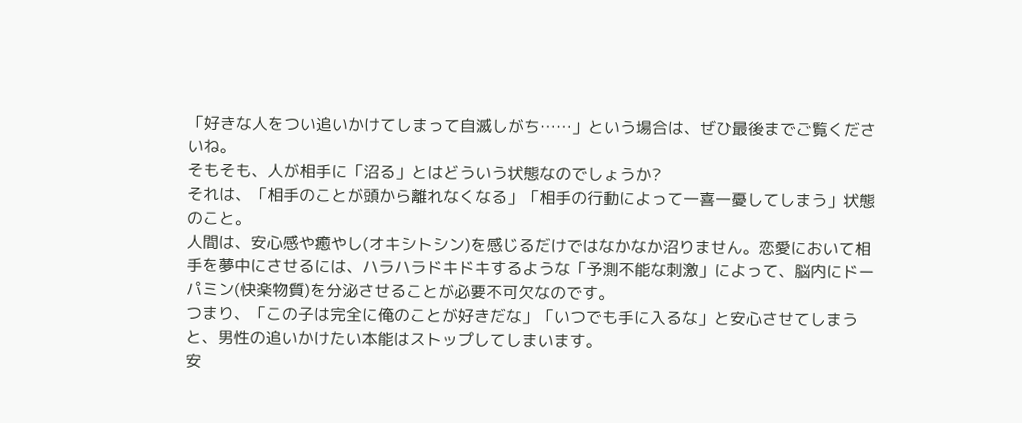「好きな人をつい追いかけてしまって自滅しがち……」という場合は、ぜひ最後までご覧くださいね。
そもそも、人が相手に「沼る」とはどういう状態なのでしょうか?
それは、「相手のことが頭から離れなくなる」「相手の行動によって一喜一憂してしまう」状態のこと。
人間は、安心感や癒やし(オキシトシン)を感じるだけではなかなか沼りません。恋愛において相手を夢中にさせるには、ハラハラドキドキするような「予測不能な刺激」によって、脳内にドーパミン(快楽物質)を分泌させることが必要不可欠なのです。
つまり、「この子は完全に俺のことが好きだな」「いつでも手に入るな」と安心させてしまうと、男性の追いかけたい本能はストップしてしまいます。
安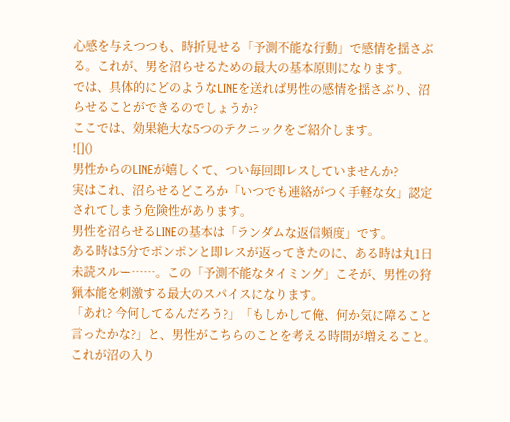心感を与えつつも、時折見せる「予測不能な行動」で感情を揺さぶる。これが、男を沼らせるための最大の基本原則になります。
では、具体的にどのようなLINEを送れば男性の感情を揺さぶり、沼らせることができるのでしょうか?
ここでは、効果絶大な5つのテクニックをご紹介します。
![]()
男性からのLINEが嬉しくて、つい毎回即レスしていませんか?
実はこれ、沼らせるどころか「いつでも連絡がつく手軽な女」認定されてしまう危険性があります。
男性を沼らせるLINEの基本は「ランダムな返信頻度」です。
ある時は5分でポンポンと即レスが返ってきたのに、ある時は丸1日未読スルー……。この「予測不能なタイミング」こそが、男性の狩猟本能を刺激する最大のスパイスになります。
「あれ? 今何してるんだろう?」「もしかして俺、何か気に障ること言ったかな?」と、男性がこちらのことを考える時間が増えること。これが沼の入り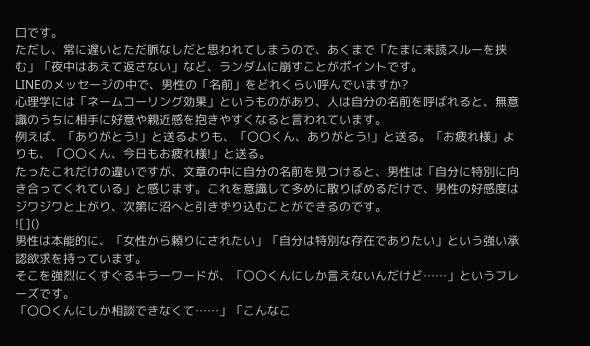口です。
ただし、常に遅いとただ脈なしだと思われてしまうので、あくまで「たまに未読スルーを挟む」「夜中はあえて返さない」など、ランダムに崩すことがポイントです。
LINEのメッセージの中で、男性の「名前」をどれくらい呼んでいますか?
心理学には「ネームコーリング効果」というものがあり、人は自分の名前を呼ばれると、無意識のうちに相手に好意や親近感を抱きやすくなると言われています。
例えば、「ありがとう!」と送るよりも、「〇〇くん、ありがとう!」と送る。「お疲れ様」よりも、「〇〇くん、今日もお疲れ様!」と送る。
たったこれだけの違いですが、文章の中に自分の名前を見つけると、男性は「自分に特別に向き合ってくれている」と感じます。これを意識して多めに散りばめるだけで、男性の好感度はジワジワと上がり、次第に沼へと引きずり込むことができるのです。
![]()
男性は本能的に、「女性から頼りにされたい」「自分は特別な存在でありたい」という強い承認欲求を持っています。
そこを強烈にくすぐるキラーワードが、「〇〇くんにしか言えないんだけど……」というフレーズです。
「〇〇くんにしか相談できなくて……」「こんなこ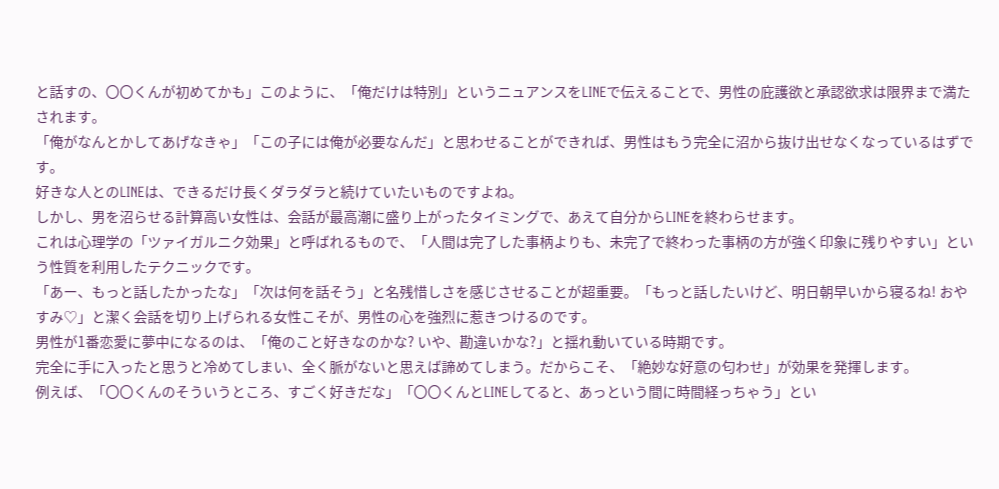と話すの、〇〇くんが初めてかも」このように、「俺だけは特別」というニュアンスをLINEで伝えることで、男性の庇護欲と承認欲求は限界まで満たされます。
「俺がなんとかしてあげなきゃ」「この子には俺が必要なんだ」と思わせることができれば、男性はもう完全に沼から抜け出せなくなっているはずです。
好きな人とのLINEは、できるだけ長くダラダラと続けていたいものですよね。
しかし、男を沼らせる計算高い女性は、会話が最高潮に盛り上がったタイミングで、あえて自分からLINEを終わらせます。
これは心理学の「ツァイガルニク効果」と呼ばれるもので、「人間は完了した事柄よりも、未完了で終わった事柄の方が強く印象に残りやすい」という性質を利用したテクニックです。
「あー、もっと話したかったな」「次は何を話そう」と名残惜しさを感じさせることが超重要。「もっと話したいけど、明日朝早いから寝るね! おやすみ♡」と潔く会話を切り上げられる女性こそが、男性の心を強烈に惹きつけるのです。
男性が1番恋愛に夢中になるのは、「俺のこと好きなのかな? いや、勘違いかな?」と揺れ動いている時期です。
完全に手に入ったと思うと冷めてしまい、全く脈がないと思えば諦めてしまう。だからこそ、「絶妙な好意の匂わせ」が効果を発揮します。
例えば、「〇〇くんのそういうところ、すごく好きだな」「〇〇くんとLINEしてると、あっという間に時間経っちゃう」とい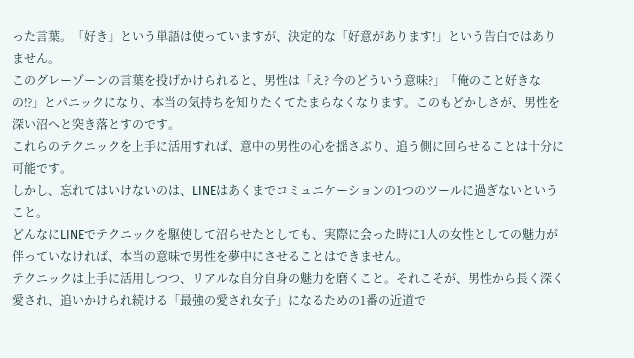った言葉。「好き」という単語は使っていますが、決定的な「好意があります!」という告白ではありません。
このグレーゾーンの言葉を投げかけられると、男性は「え? 今のどういう意味?」「俺のこと好きなの⁉」とパニックになり、本当の気持ちを知りたくてたまらなくなります。このもどかしさが、男性を深い沼へと突き落とすのです。
これらのテクニックを上手に活用すれば、意中の男性の心を揺さぶり、追う側に回らせることは十分に可能です。
しかし、忘れてはいけないのは、LINEはあくまでコミュニケーションの1つのツールに過ぎないということ。
どんなにLINEでテクニックを駆使して沼らせたとしても、実際に会った時に1人の女性としての魅力が伴っていなければ、本当の意味で男性を夢中にさせることはできません。
テクニックは上手に活用しつつ、リアルな自分自身の魅力を磨くこと。それこそが、男性から長く深く愛され、追いかけられ続ける「最強の愛され女子」になるための1番の近道で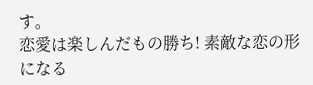す。
恋愛は楽しんだもの勝ち! 素敵な恋の形になる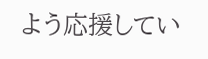よう応援してい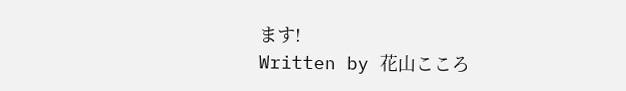ます!
Written by 花山こころ